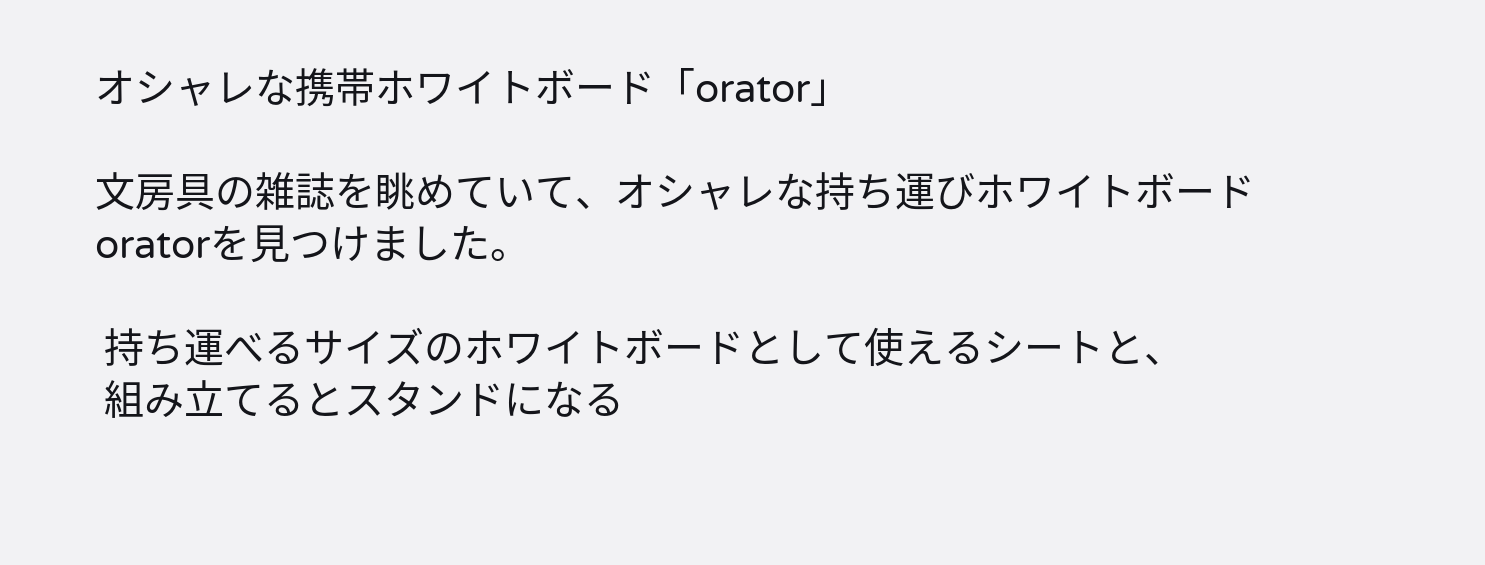オシャレな携帯ホワイトボード「orator」

文房具の雑誌を眺めていて、オシャレな持ち運びホワイトボードoratorを見つけました。

 持ち運べるサイズのホワイトボードとして使えるシートと、
 組み立てるとスタンドになる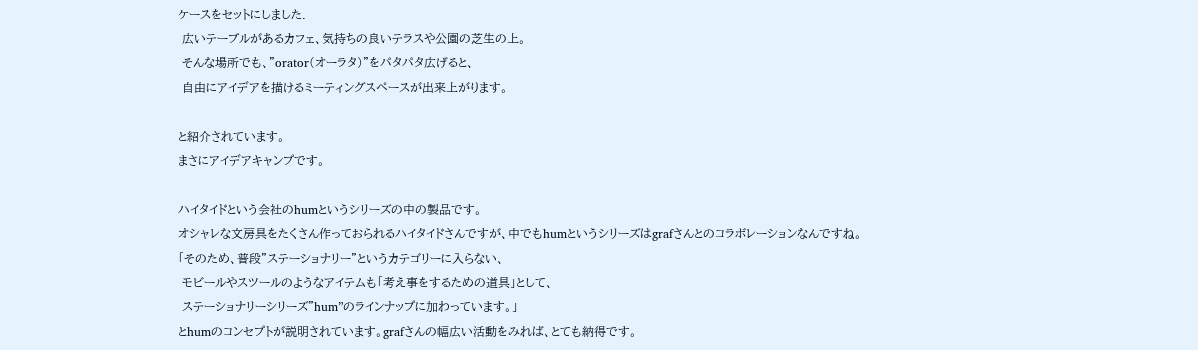ケースをセットにしました.
 広いテーブルがあるカフェ、気持ちの良いテラスや公園の芝生の上。
 そんな場所でも、”orator(オーラタ)”をパタパタ広げると、
 自由にアイデアを描けるミーティングスペースが出来上がります。

と紹介されています。
まさにアイデアキャンプです。

ハイタイドという会社のhumというシリーズの中の製品です。
オシャレな文房具をたくさん作っておられるハイタイドさんですが、中でもhumというシリーズはgrafさんとのコラボレーションなんですね。
「そのため、普段”ステーショナリー”というカテゴリーに入らない、
 モビールやスツールのようなアイテムも「考え事をするための道具」として、
 ステーショナリーシリーズ”hum”のラインナップに加わっています。」
とhumのコンセプトが説明されています。grafさんの幅広い活動をみれば、とても納得です。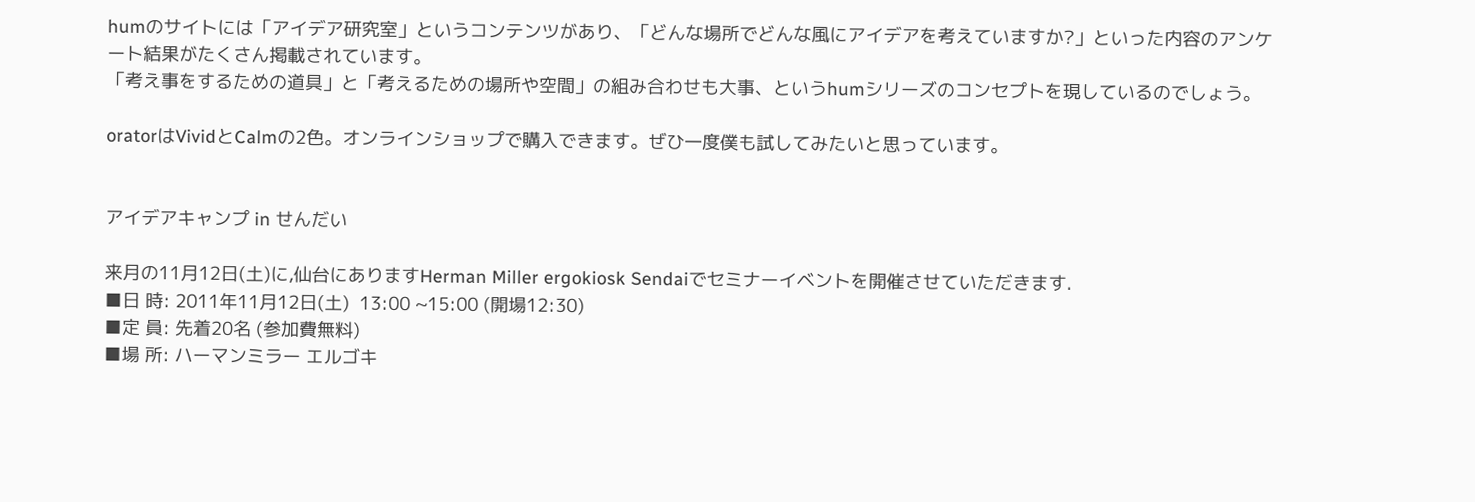humのサイトには「アイデア研究室」というコンテンツがあり、「どんな場所でどんな風にアイデアを考えていますか?」といった内容のアンケート結果がたくさん掲載されています。
「考え事をするための道具」と「考えるための場所や空間」の組み合わせも大事、というhumシリーズのコンセプトを現しているのでしょう。

oratorはVividとCalmの2色。オンラインショップで購入できます。ぜひ一度僕も試してみたいと思っています。


アイデアキャンプ in せんだい

来月の11月12日(土)に,仙台にありますHerman Miller ergokiosk Sendaiでセミナーイベントを開催させていただきます.
■日 時: 2011年11月12日(土)  13:00 ~15:00 (開場12:30)
■定 員: 先着20名 (参加費無料)
■場 所: ハーマンミラー エルゴキ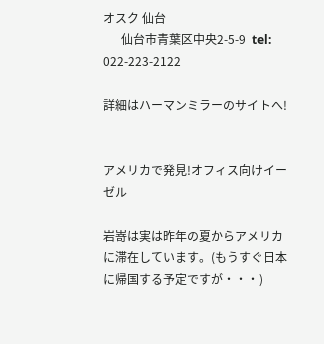オスク 仙台
      仙台市青葉区中央2-5-9  tel: 022-223-2122

詳細はハーマンミラーのサイトへ!


アメリカで発見!オフィス向けイーゼル

岩嵜は実は昨年の夏からアメリカに滞在しています。(もうすぐ日本に帰国する予定ですが・・・)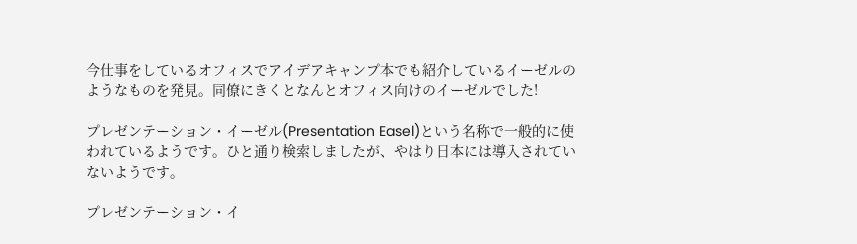今仕事をしているオフィスでアイデアキャンプ本でも紹介しているイーゼルのようなものを発見。同僚にきくとなんとオフィス向けのイーゼルでした!

プレゼンテーション・イーゼル(Presentation Easel)という名称で一般的に使われているようです。ひと通り検索しましたが、やはり日本には導入されていないようです。

プレゼンテーション・イ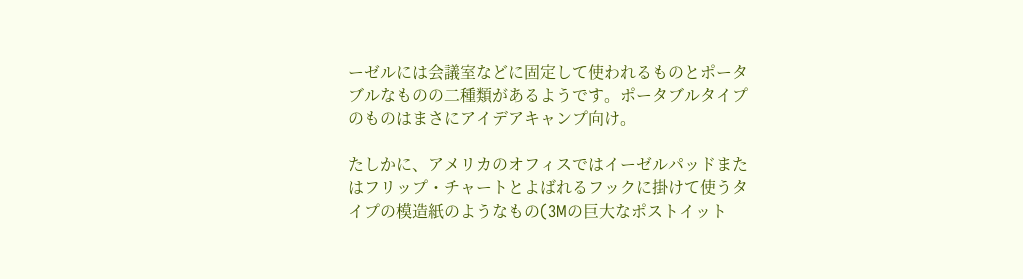ーゼルには会議室などに固定して使われるものとポータブルなものの二種類があるようです。ポータブルタイプのものはまさにアイデアキャンプ向け。

たしかに、アメリカのオフィスではイーゼルパッドまたはフリップ・チャートとよばれるフックに掛けて使うタイプの模造紙のようなもの(3Mの巨大なポストイット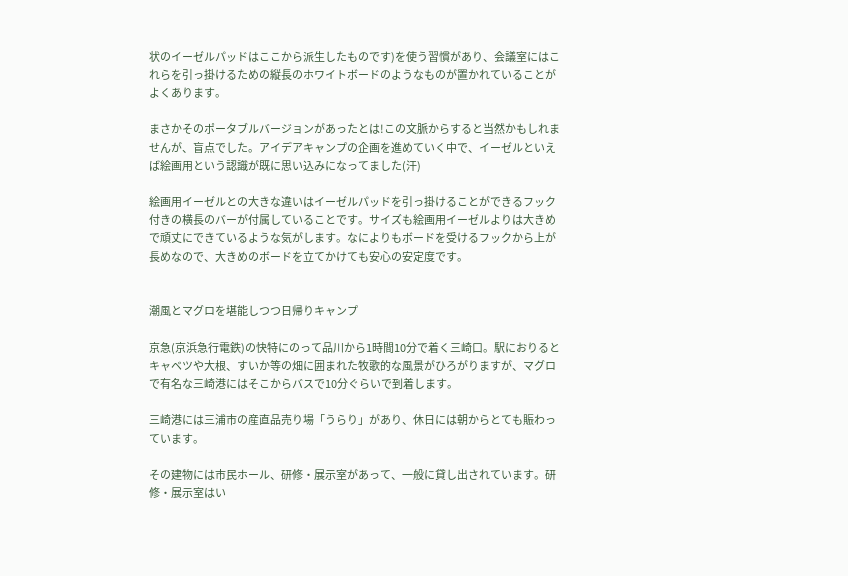状のイーゼルパッドはここから派生したものです)を使う習慣があり、会議室にはこれらを引っ掛けるための縦長のホワイトボードのようなものが置かれていることがよくあります。

まさかそのポータブルバージョンがあったとは!この文脈からすると当然かもしれませんが、盲点でした。アイデアキャンプの企画を進めていく中で、イーゼルといえば絵画用という認識が既に思い込みになってました(汗)

絵画用イーゼルとの大きな違いはイーゼルパッドを引っ掛けることができるフック付きの横長のバーが付属していることです。サイズも絵画用イーゼルよりは大きめで頑丈にできているような気がします。なによりもボードを受けるフックから上が長めなので、大きめのボードを立てかけても安心の安定度です。


潮風とマグロを堪能しつつ日帰りキャンプ

京急(京浜急行電鉄)の快特にのって品川から1時間10分で着く三崎口。駅におりるとキャベツや大根、すいか等の畑に囲まれた牧歌的な風景がひろがりますが、マグロで有名な三崎港にはそこからバスで10分ぐらいで到着します。

三崎港には三浦市の産直品売り場「うらり」があり、休日には朝からとても賑わっています。

その建物には市民ホール、研修・展示室があって、一般に貸し出されています。研修・展示室はい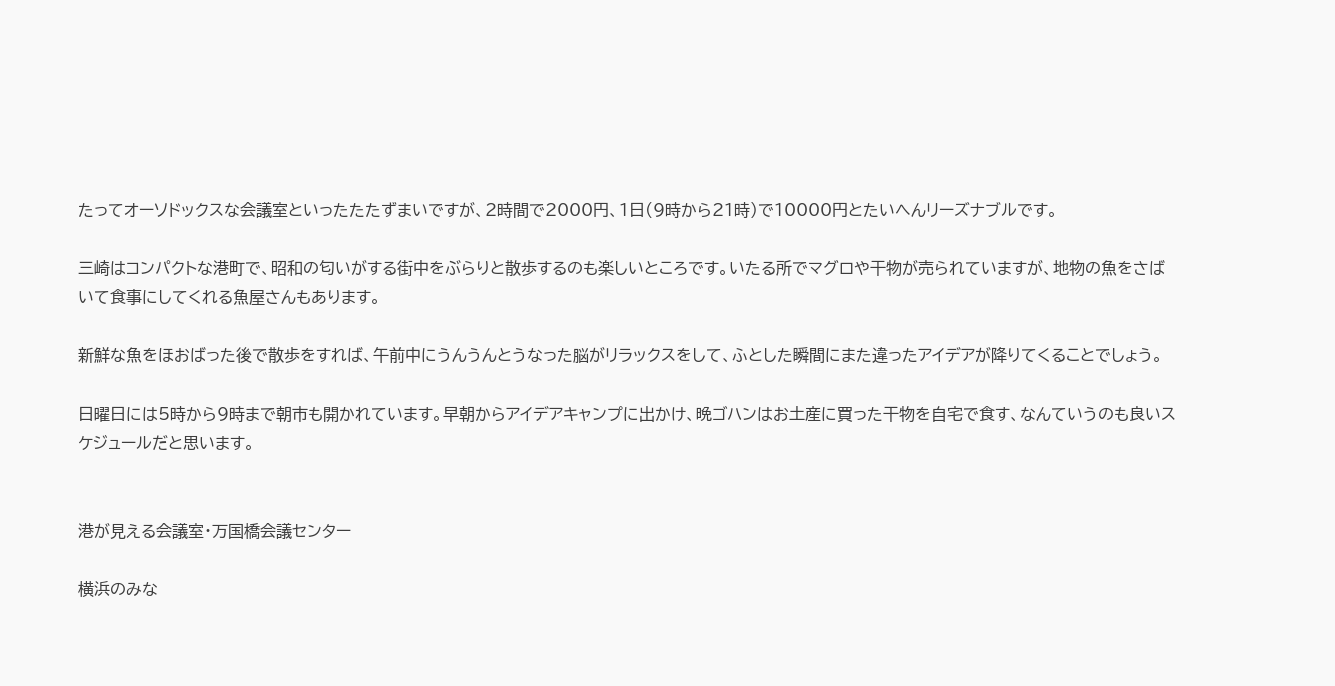たってオーソドックスな会議室といったたたずまいですが、2時間で2000円、1日(9時から21時)で10000円とたいへんリーズナブルです。

三崎はコンパクトな港町で、昭和の匂いがする街中をぶらりと散歩するのも楽しいところです。いたる所でマグロや干物が売られていますが、地物の魚をさばいて食事にしてくれる魚屋さんもあります。

新鮮な魚をほおばった後で散歩をすれば、午前中にうんうんとうなった脳がリラックスをして、ふとした瞬間にまた違ったアイデアが降りてくることでしょう。

日曜日には5時から9時まで朝市も開かれています。早朝からアイデアキャンプに出かけ、晩ゴハンはお土産に買った干物を自宅で食す、なんていうのも良いスケジュールだと思います。


港が見える会議室・万国橋会議センター

横浜のみな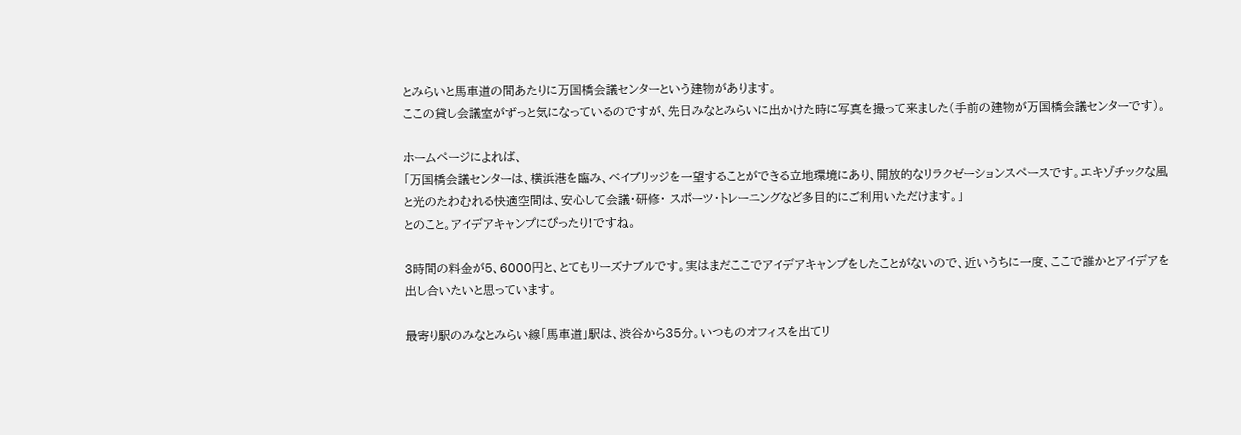とみらいと馬車道の間あたりに万国橋会議センターという建物があります。
ここの貸し会議室がずっと気になっているのですが、先日みなとみらいに出かけた時に写真を撮って来ました(手前の建物が万国橋会議センターです)。

ホームページによれば、
「万国橋会議センターは、横浜港を臨み、ベイブリッジを一望することができる立地環境にあり、開放的なリラクゼーションスペースです。エキゾチックな風と光のたわむれる快適空間は、安心して会議・研修・ スポーツ・トレーニングなど多目的にご利用いただけます。」
とのこと。アイデアキャンプにぴったり!ですね。

3時間の料金が5、6000円と、とてもリーズナブルです。実はまだここでアイデアキャンプをしたことがないので、近いうちに一度、ここで誰かとアイデアを出し合いたいと思っています。

最寄り駅のみなとみらい線「馬車道」駅は、渋谷から35分。いつものオフィスを出てリ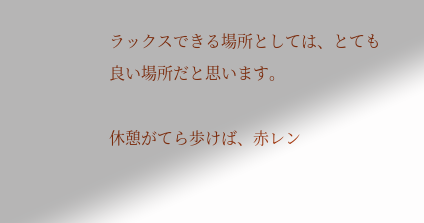ラックスできる場所としては、とても良い場所だと思います。

休憩がてら歩けば、赤レン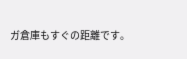ガ倉庫もすぐの距離です。